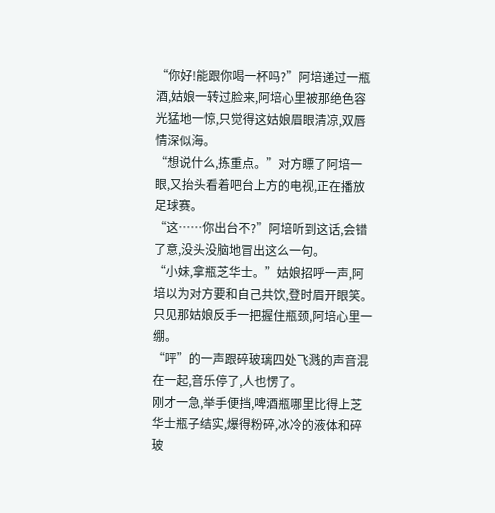“你好!能跟你喝一杯吗?”阿培递过一瓶酒,姑娘一转过脸来,阿培心里被那绝色容光猛地一惊,只觉得这姑娘眉眼清凉,双唇情深似海。
“想说什么,拣重点。”对方瞟了阿培一眼,又抬头看着吧台上方的电视,正在播放足球赛。
“这……你出台不?”阿培听到这话,会错了意,没头没脑地冒出这么一句。
“小妹,拿瓶芝华士。”姑娘招呼一声,阿培以为对方要和自己共饮,登时眉开眼笑。
只见那姑娘反手一把握住瓶颈,阿培心里一绷。
“呯”的一声跟碎玻璃四处飞溅的声音混在一起,音乐停了,人也愣了。
刚才一急,举手便挡,啤酒瓶哪里比得上芝华士瓶子结实,爆得粉碎,冰冷的液体和碎玻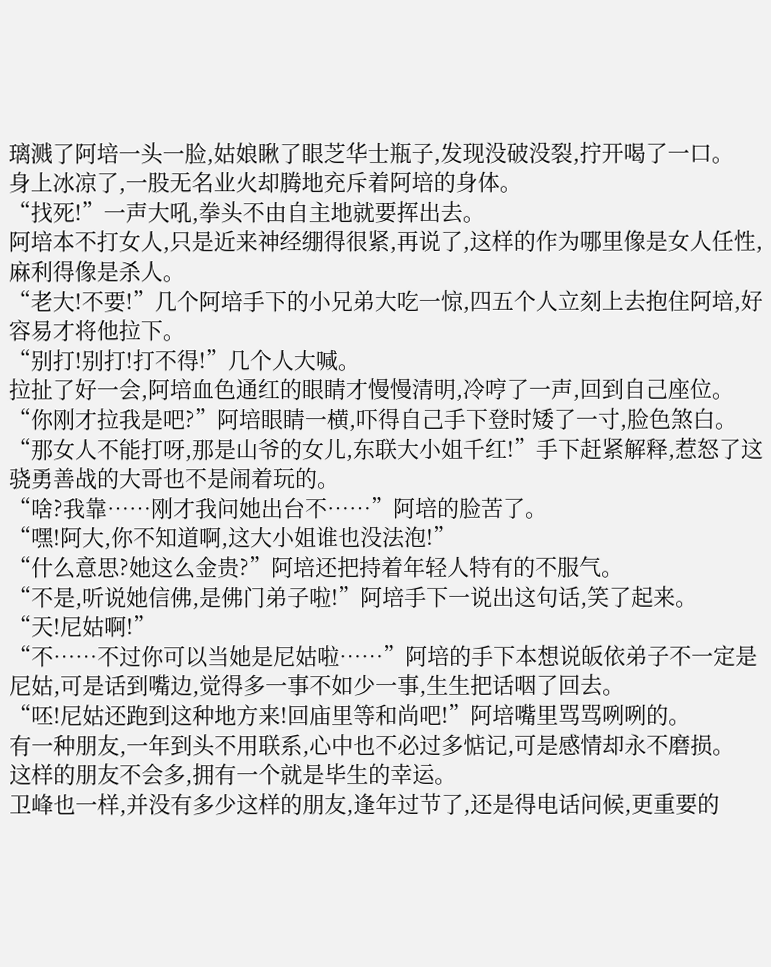璃溅了阿培一头一脸,姑娘瞅了眼芝华士瓶子,发现没破没裂,拧开喝了一口。
身上冰凉了,一股无名业火却腾地充斥着阿培的身体。
“找死!”一声大吼,拳头不由自主地就要挥出去。
阿培本不打女人,只是近来神经绷得很紧,再说了,这样的作为哪里像是女人任性,麻利得像是杀人。
“老大!不要!”几个阿培手下的小兄弟大吃一惊,四五个人立刻上去抱住阿培,好容易才将他拉下。
“别打!别打!打不得!”几个人大喊。
拉扯了好一会,阿培血色通红的眼睛才慢慢清明,冷哼了一声,回到自己座位。
“你刚才拉我是吧?”阿培眼睛一横,吓得自己手下登时矮了一寸,脸色煞白。
“那女人不能打呀,那是山爷的女儿,东联大小姐千红!”手下赶紧解释,惹怒了这骁勇善战的大哥也不是闹着玩的。
“啥?我靠……刚才我问她出台不……”阿培的脸苦了。
“嘿!阿大,你不知道啊,这大小姐谁也没法泡!”
“什么意思?她这么金贵?”阿培还把持着年轻人特有的不服气。
“不是,听说她信佛,是佛门弟子啦!”阿培手下一说出这句话,笑了起来。
“天!尼姑啊!”
“不……不过你可以当她是尼姑啦……”阿培的手下本想说皈依弟子不一定是尼姑,可是话到嘴边,觉得多一事不如少一事,生生把话咽了回去。
“呸!尼姑还跑到这种地方来!回庙里等和尚吧!”阿培嘴里骂骂咧咧的。
有一种朋友,一年到头不用联系,心中也不必过多惦记,可是感情却永不磨损。
这样的朋友不会多,拥有一个就是毕生的幸运。
卫峰也一样,并没有多少这样的朋友,逢年过节了,还是得电话问候,更重要的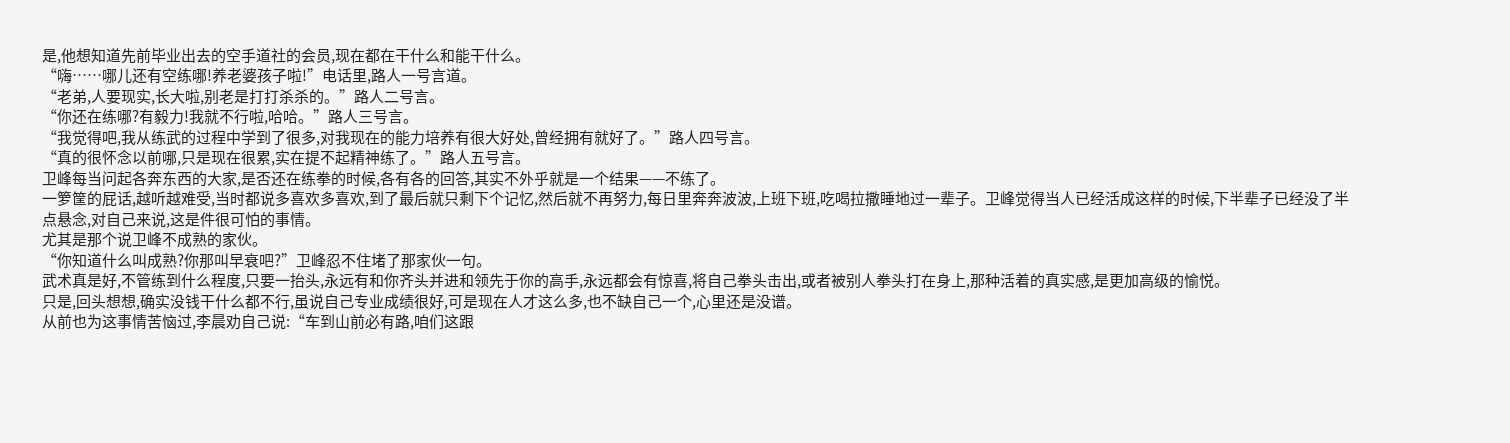是,他想知道先前毕业出去的空手道社的会员,现在都在干什么和能干什么。
“嗨……哪儿还有空练哪!养老婆孩子啦!”电话里,路人一号言道。
“老弟,人要现实,长大啦,别老是打打杀杀的。”路人二号言。
“你还在练哪?有毅力!我就不行啦,哈哈。”路人三号言。
“我觉得吧,我从练武的过程中学到了很多,对我现在的能力培养有很大好处,曾经拥有就好了。”路人四号言。
“真的很怀念以前哪,只是现在很累,实在提不起精神练了。”路人五号言。
卫峰每当问起各奔东西的大家,是否还在练拳的时候,各有各的回答,其实不外乎就是一个结果——不练了。
一箩筐的屁话,越听越难受,当时都说多喜欢多喜欢,到了最后就只剩下个记忆,然后就不再努力,每日里奔奔波波,上班下班,吃喝拉撒睡地过一辈子。卫峰觉得当人已经活成这样的时候,下半辈子已经没了半点悬念,对自己来说,这是件很可怕的事情。
尤其是那个说卫峰不成熟的家伙。
“你知道什么叫成熟?你那叫早衰吧?”卫峰忍不住堵了那家伙一句。
武术真是好,不管练到什么程度,只要一抬头,永远有和你齐头并进和领先于你的高手,永远都会有惊喜,将自己拳头击出,或者被别人拳头打在身上,那种活着的真实感,是更加高级的愉悦。
只是,回头想想,确实没钱干什么都不行,虽说自己专业成绩很好,可是现在人才这么多,也不缺自己一个,心里还是没谱。
从前也为这事情苦恼过,李晨劝自己说:“车到山前必有路,咱们这跟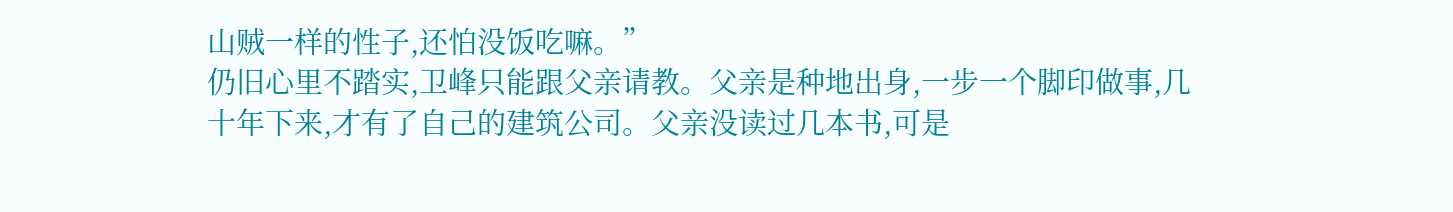山贼一样的性子,还怕没饭吃嘛。”
仍旧心里不踏实,卫峰只能跟父亲请教。父亲是种地出身,一步一个脚印做事,几十年下来,才有了自己的建筑公司。父亲没读过几本书,可是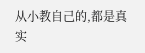从小教自己的,都是真实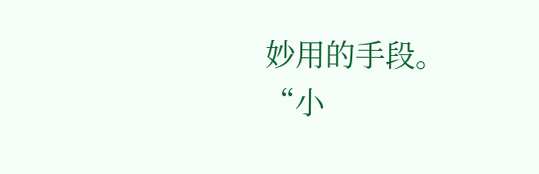妙用的手段。
“小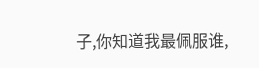子,你知道我最佩服谁,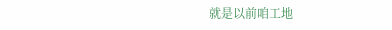就是以前咱工地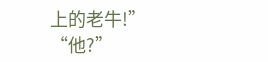上的老牛!”
“他?”